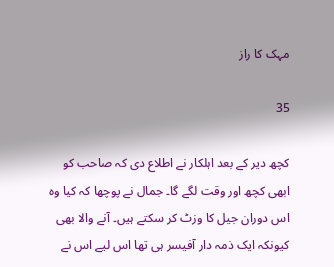مہک کا راز

35

کچھ دیر کے بعد اہلکار نے اطلاع دی کہ صاحب کو ابھی کچھ اور وقت لگے گا۔ جمال نے پوچھا کہ کیا وہ اس دوران جیل کا وزٹ کر سکتے ہیں۔ آنے والا بھی کیونکہ ایک ذمہ دار آفیسر ہی تھا اس لیے اس نے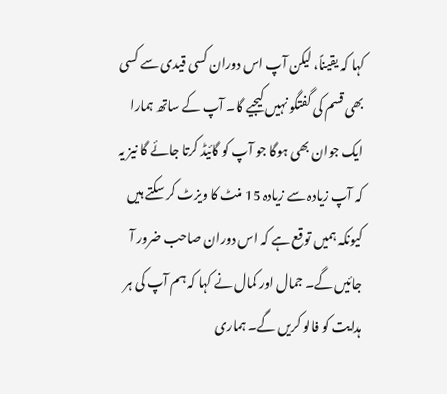کہا کہ یقیناً، لیکن آپ اس دوران کسی قیدی سے کسی بھی قسم کی گفتگو نہیں کیجیے گا۔ آپ کے ساتھ ہمارا ایک جوان بھی ہوگا جو آپ کو گائیڈ کرتا جائے گا نیز یہ کہ آپ زیادہ سے زیادہ 15 منٹ کا ویزٹ کر سکتے ہیں کیونکہ ہمیں توقع ہے کہ اس دوران صاحب ضرور آ جائیں گے۔ جمال اور کمال نے کہا کہ ہم آپ کی ہر ہدایت کو فالو کریں گے۔ ہماری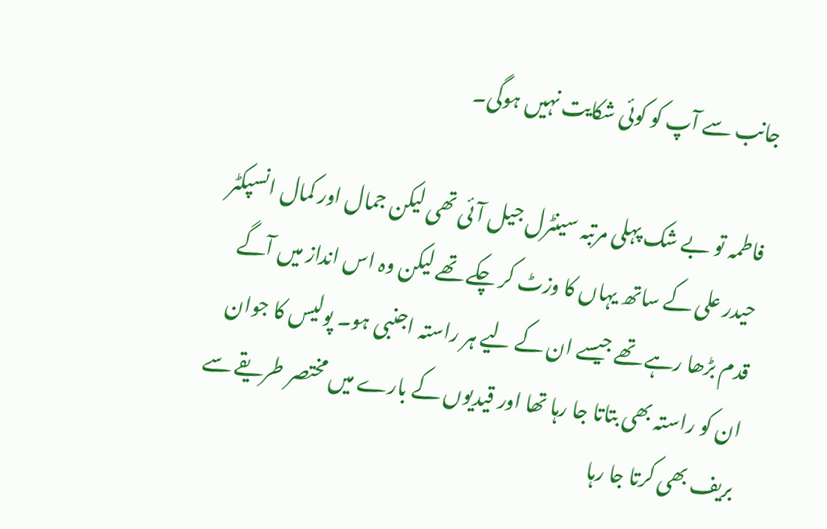جانب سے آپ کو کوئی شکایت نہیں ہوگی۔

فاطمہ تو بے شک پہلی مرتبہ سینٹرل جیل آئی تھی لیکن جمال اور کمال انسپکٹر حیدر علی کے ساتھ یہاں کا وزٹ کر چکے تھے لیکن وہ اس انداز میں آگے قدم بڑھا رہے تھے جیسے ان کے لیے ہر راستہ اجنبی ہو۔ پولیس کا جوان ان کو راستہ بھی بتاتا جا رہا تھا اور قیدیوں کے بارے میں مختصر طریقے سے بریف بھی کرتا جا رہا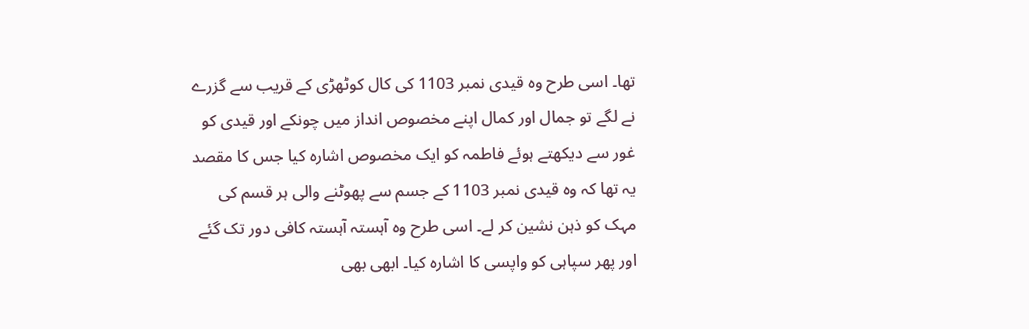تھا۔ اسی طرح وہ قیدی نمبر 1103 کی کال کوٹھڑی کے قریب سے گزرے نے لگے تو جمال اور کمال اپنے مخصوص انداز میں چونکے اور قیدی کو غور سے دیکھتے ہوئے فاطمہ کو ایک مخصوص اشارہ کیا جس کا مقصد یہ تھا کہ وہ قیدی نمبر 1103 کے جسم سے پھوٹنے والی ہر قسم کی مہک کو ذہن نشین کر لے۔ اسی طرح وہ آہستہ آہستہ کافی دور تک گئے اور پھر سپاہی کو واپسی کا اشارہ کیا۔ ابھی بھی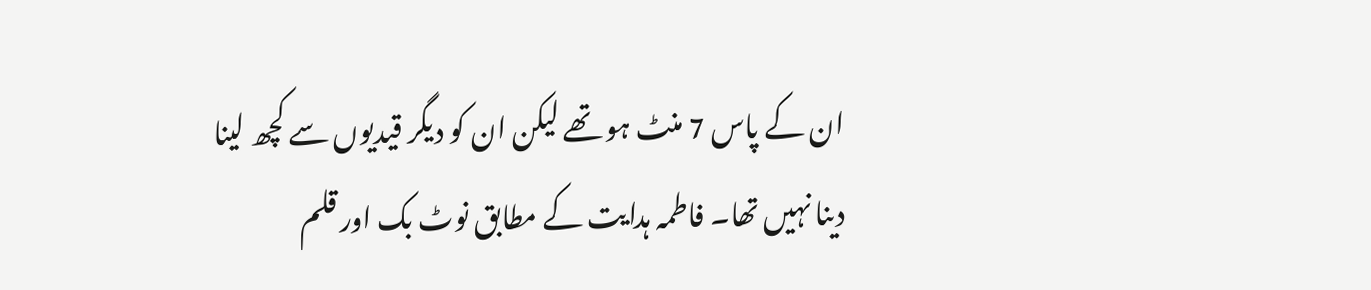ان کے پاس 7 منٹ ہو تھے لیکن ان کو دیگر قیدیوں سے کچھ لینا دینا نہیں تھا۔ فاطمہ ہدایت کے مطابق نوٹ بک اور قلم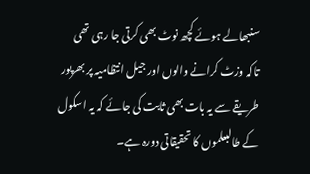سنبھالے ہوئے کچھ نوٹ بھی کرتی جا رہی تھی تاکہ وزٹ کرانے والوں اور جیل انتظامیہ پر بھرپور طریقے سے یہ بات بھی ثابت کی جائے کہ یہ اسکول کے طالبعلموں کا تحقیقاتی دورہ ہے۔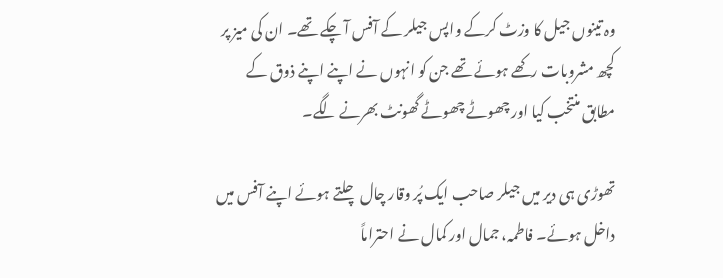وہ تینوں جیل کا وزٹ کرکے واپس جیلر کے آفس آ چکے تھے۔ ان کی میز پر کچھ مشروبات رکھے ہوئے تھے جن کو انہوں نے اپنے اپنے ذوق کے مطابق منتخب کیا اور چھوٹے چھوٹے گھونٹ بھرنے لگے۔

تھوڑی ہی دیر میں جیلر صاحب ایک پُر وقار چال چلتے ہوئے اپنے آفس میں داخل ہوئے۔ فاطمہ، جمال اور کمال نے احتراماً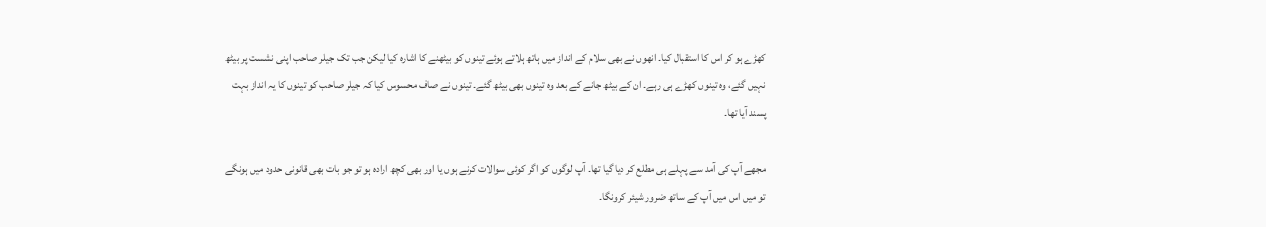کھڑے ہو کر اس کا استقبال کیا۔ انھوں نے بھی سلام کے انداز میں ہاتھ ہلاتے ہوئے تینوں کو بیٹھنے کا اشارہ کیا لیکن جب تک جیلر صاحب اپنی نشست پر بیٹھ نہیں گئے، وہ تینوں کھڑے ہی رہے۔ ان کے بیٹھ جانے کے بعد وہ تینوں بھی بیٹھ گئے۔ تینوں نے صاف محسوس کیا کہ جیلر صاحب کو تینوں کا یہ انداز بہت پسند آیا تھا۔

مجھے آپ کی آمد سے پہلے ہی مطلع کر دیا گیا تھا۔ آپ لوگوں کو اگر کوئی سوالات کرنے ہوں یا اور بھی کچھ ارادہ ہو تو جو بات بھی قانونی حدود میں ہونگے تو میں اس میں آپ کے ساتھ ضرور شیئر کرونگا۔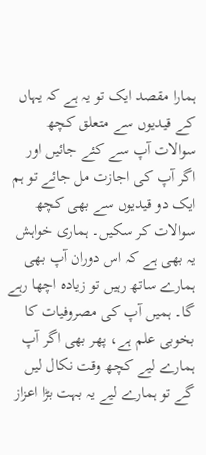ہمارا مقصد ایک تو یہ ہے کہ یہاں کے قیدیوں سے متعلق کچھ سوالات آپ سے کئے جائیں اور اگر آپ کی اجازت مل جائے تو ہم ایک دو قیدیوں سے بھی کچھ سوالات کر سکیں۔ ہماری خواہش یہ بھی ہے کہ اس دوران آپ بھی ہمارے ساتھ رہیں تو زیادہ اچھا رہے گا۔ ہمیں آپ کی مصروفیات کا بخوبی علم ہے، پھر بھی اگر آپ ہمارے لیے کچھ وقت نکال لیں گے تو ہمارے لیے یہ بہت بڑا اعزاز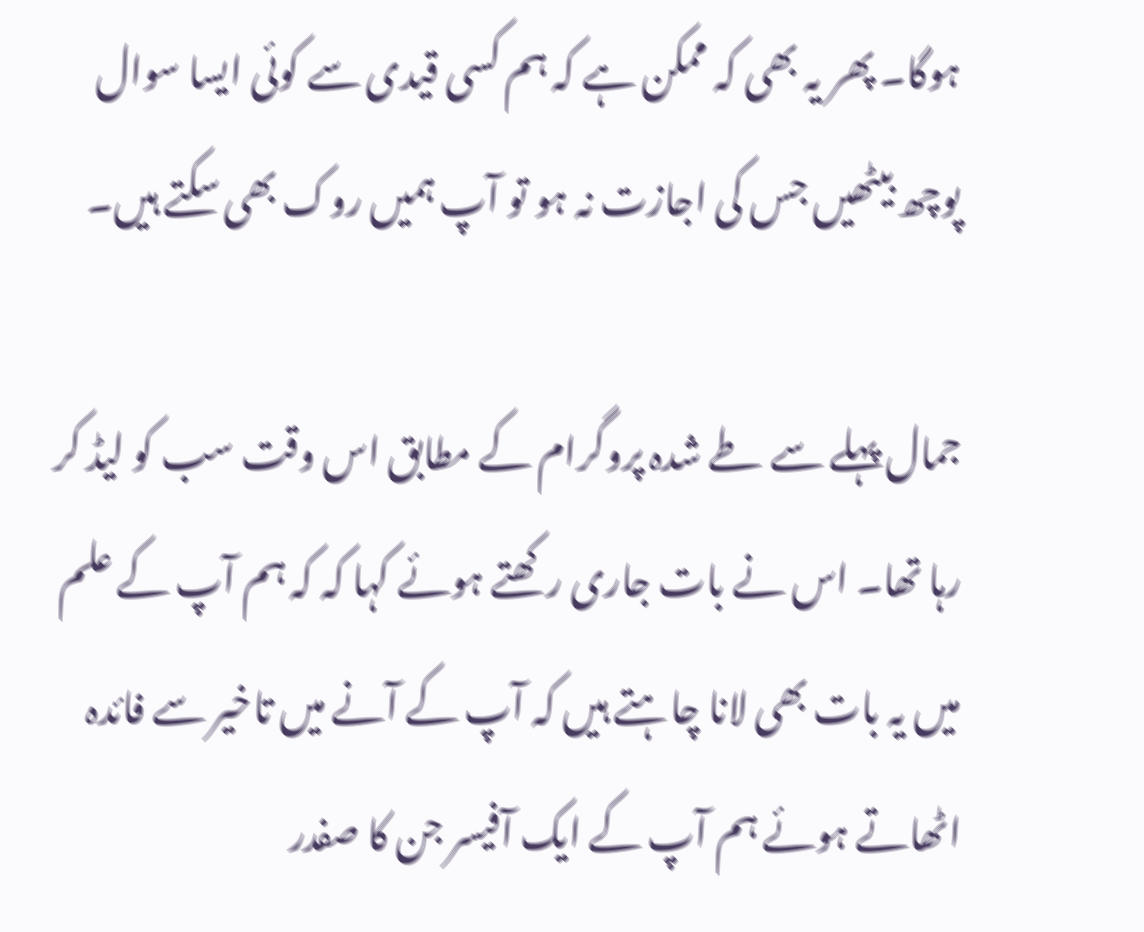ہوگا۔ پھر یہ بھی کہ ممکن ہے کہ ہم کسی قیدی سے کوئی ایسا سوال پوچھ بیٹھیں جس کی اجازت نہ ہو تو آپ ہمیں روک بھی سکتے ہیں۔

جمال پہلے سے طے شدہ پروگرام کے مطابق اس وقت سب کو لیڈ کر رہا تھا۔ اس نے بات جاری رکھتے ہوئے کہا کہ کہ ہم آپ کے علم میں یہ بات بھی لانا چاہتے ہیں کہ آپ کے آنے میں تاخیر سے فائدہ اٹھاتے ہوئے ہم آپ کے ایک آفیسر جن کا صفدر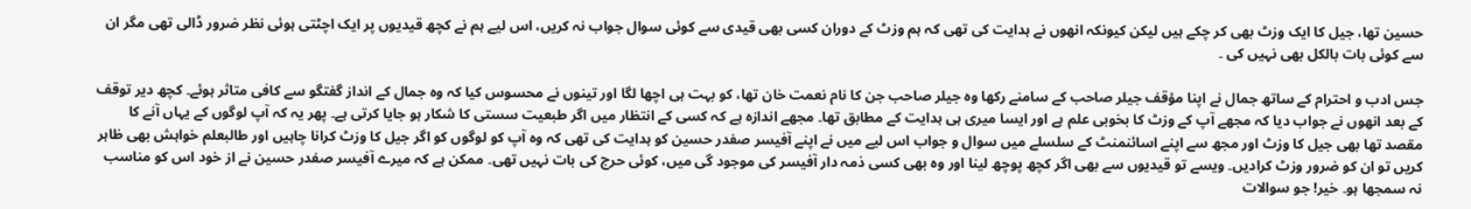حسین تھا، جیل کا ایک وزٹ بھی کر چکے ہیں لیکن کیونکہ انھوں نے ہدایت کی تھی کہ ہم وزٹ کے دوران کسی بھی قیدی سے کوئی سوال جواب نہ کریں، اس لیے ہم نے کچھ قیدیوں پر ایک اچٹتی ہوئی نظر ضرور ڈالی تھی مگر ان سے کوئی بات بالکل بھی نہیں کی ۔

جس ادب و احترام کے ساتھ جمال نے اپنا مؤقف جیلر صاحب کے سامنے رکھا وہ جیلر صاحب جن کا نام نعمت خان تھا، کو بہت ہی اچھا لگا اور تینوں نے محسوس کیا کہ وہ جمال کے انداز گفتگو سے کافی متاثر ہوئے۔ کچھ دیر توقف کے بعد انھوں نے جواب دیا کہ مجھے آپ کے وزٹ کا بخوبی علم ہے اور ایسا میری ہی ہدایت کے مطابق تھا۔ مجھے اندازہ ہے کہ کسی کے انتظار میں اگر طبعیت سستی کا شکار ہو جایا کرتی ہے۔ پھر یہ کہ آپ لوگوں کے یہاں آنے کا مقصد تھا بھی جیل کا وزٹ اور مجھ سے اپنے اسائنمنٹ کے سلسلے میں سوال و جواب اس لیے میں نے اپنے آفیسر صفدر حسین کو ہدایت کی تھی کہ وہ آپ کو لوگوں کو اگر جیل کا وزٹ کرانا چاہیں اور طالبعلم خواہش بھی ظاہر کریں تو ان کو ضرور وزٹ کرادیں۔ ویسے تو قیدیوں سے بھی اگر کچھ پوچھ لینا اور وہ بھی کسی ذمہ دار آفیسر کی موجود گی میں، کوئی حرج کی بات نہیں تھی۔ ممکن ہے کہ میرے آفیسر صفدر حسین نے از خود اس کو مناسب نہ سمجھا ہو۔ خیر! جو سوالات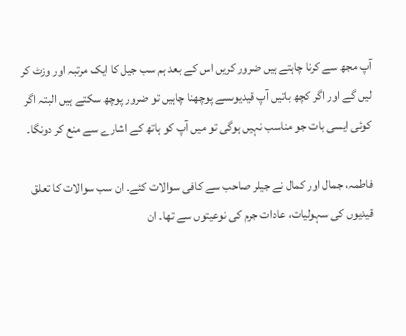آپ مجھ سے کرنا چاہتے ہیں ضرور کریں اس کے بعد ہم سب جیل کا ایک مرتبہ اور وزٹ کر لیں گے اور اگر کچھ باتیں آپ قیدیوںسے پوچھنا چاہیں تو ضرور پوچھ سکتے ہیں البتہ اگر کوئی ایسی بات جو مناسب نہیں ہوگی تو میں آپ کو ہاتھ کے اشارے سے منع کر دونگا۔

فاطمہ، جمال اور کمال نے جیلر صاحب سے کافی سوالات کئے۔ ان سب سوالات کا تعلق قیدیوں کی سہولیات، عادات جرم کی نوعیتوں سے تھا۔ ان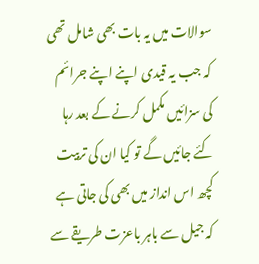سوالات میں یہ بات بھی شامل تھی کہ جب یہ قیدی اپنے اپنے جرائم کی سزائیں مکمل کرنے کے بعد رہا کئے جائیں گے تو کیا ان کی تربیت کچھ اس انداز میں بھی کی جاتی ہے کہ جیل سے باہر باعزت طریقے سے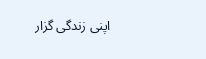اپنی زندگی گزار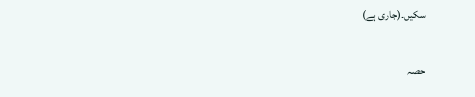سکیں۔(جاری ہے)

حصہ